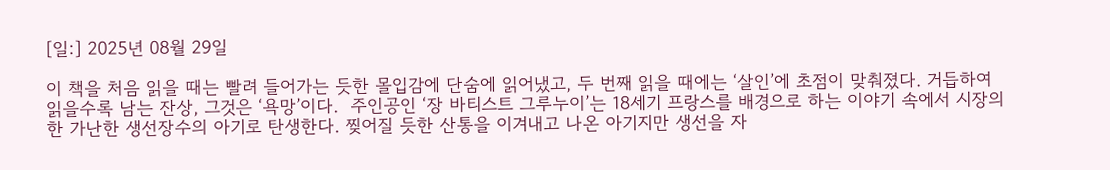[일:] 2025년 08월 29일

이 책을 처음 읽을 때는 빨려 들어가는 듯한 몰입감에 단숨에 읽어냈고, 두 번째 읽을 때에는 ‘살인’에 초점이 맞춰졌다. 거듭하여 읽을수록 남는 잔상, 그것은 ‘욕망’이다.  주인공인 ‘장 바티스트 그루누이’는 18세기 프랑스를 배경으로 하는 이야기 속에서 시장의 한 가난한 생선장수의 아기로 탄생한다. 찢어질 듯한 산통을 이겨내고 나온 아기지만 생선을 자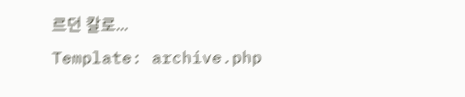르던 칼로...
Template: archive.php